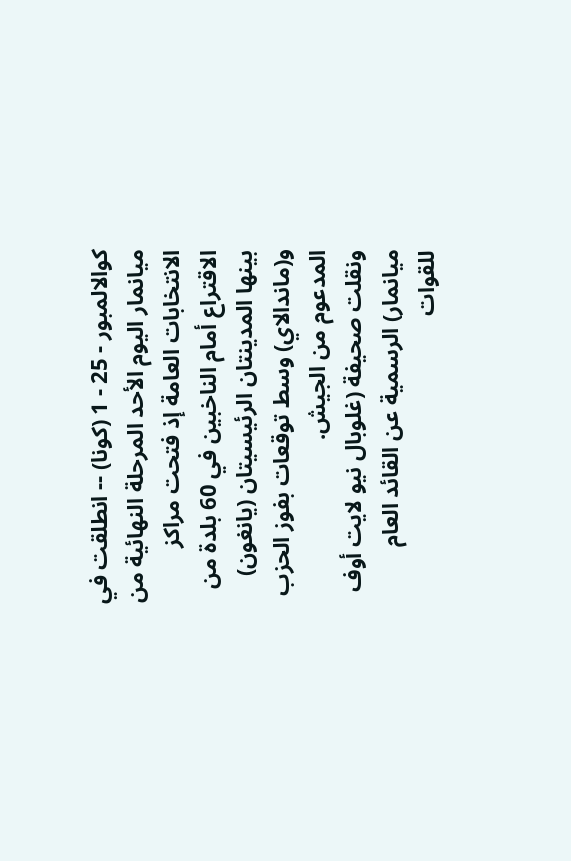كوالالمبور - 25 - 1 (كونا) -- انطلقت في ميانمار اليوم الأحد المرحلة النهائية من الانتخابات العامة إذ فتحت مراكز الاقتراع أمام الناخبين في 60 بلدة من بينها المدينتان الرئيسيتان (يانغون) و(ماندالاي) وسط توقعات بفوز الحزب المدعوم من الجيش.
ونقلت صحيفة (غلوبال نيو لايت أوف ميانمار) الرسمية عن القائد العام للقوات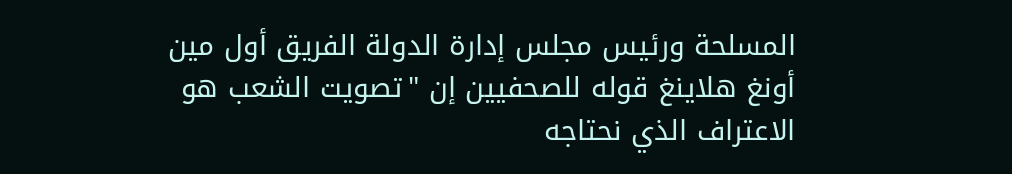المسلحة ورئيس مجلس إدارة الدولة الفريق أول مين أونغ هلاينغ قوله للصحفيين إن "تصويت الشعب هو الاعتراف الذي نحتاجه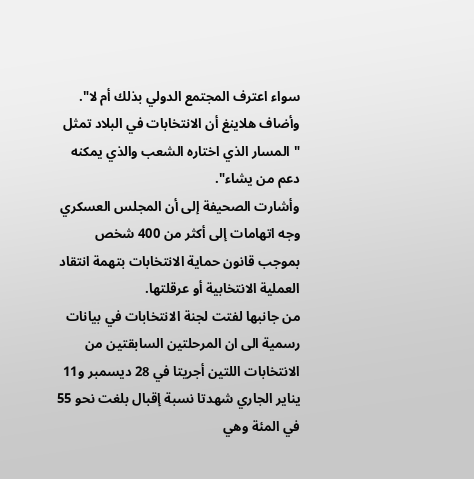سواء اعترف المجتمع الدولي بذلك أم لا".
وأضاف هلاينغ أن الانتخابات في البلاد تمثل "المسار الذي اختاره الشعب والذي يمكنه دعم من يشاء".
وأشارت الصحيفة إلى أن المجلس العسكري وجه اتهامات إلى أكثر من 400 شخص بموجب قانون حماية الانتخابات بتهمة انتقاد العملية الانتخابية أو عرقلتها.
من جانبها لفتت لجنة الانتخابات في بيانات رسمية الى ان المرحلتين السابقتين من الانتخابات اللتين أجريتا في 28 ديسمبر و11 يناير الجاري شهدتا نسبة إقبال بلغت نحو 55 في المئة وهي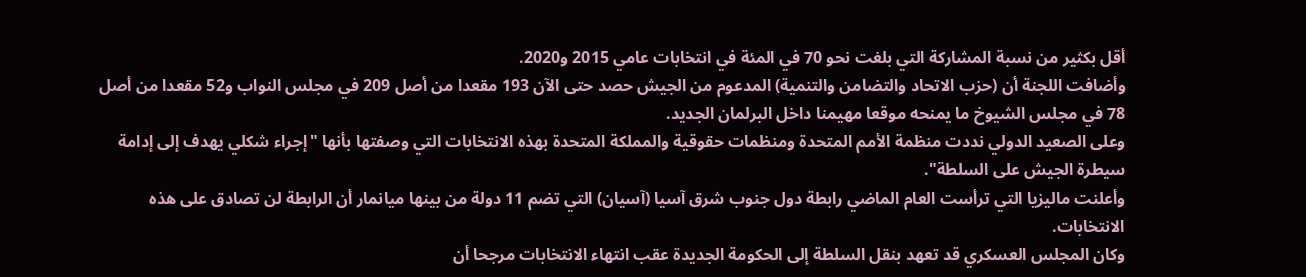أقل بكثير من نسبة المشاركة التي بلغت نحو 70 في المئة في انتخابات عامي 2015 و2020.
وأضافت اللجنة أن (حزب الاتحاد والتضامن والتنمية) المدعوم من الجيش حصد حتى الآن 193 مقعدا من أصل 209 في مجلس النواب و52 مقعدا من أصل 78 في مجلس الشيوخ ما يمنحه موقعا مهيمنا داخل البرلمان الجديد.
وعلى الصعيد الدولي نددت منظمة الأمم المتحدة ومنظمات حقوقية والمملكة المتحدة بهذه الانتخابات التي وصفتها بأنها "إجراء شكلي يهدف إلى إدامة سيطرة الجيش على السلطة".
وأعلنت ماليزيا التي ترأست العام الماضي رابطة دول جنوب شرق آسيا (آسيان) التي تضم 11 دولة من بينها ميانمار أن الرابطة لن تصادق على هذه الانتخابات.
وكان المجلس العسكري قد تعهد بنقل السلطة إلى الحكومة الجديدة عقب انتهاء الانتخابات مرجحا أن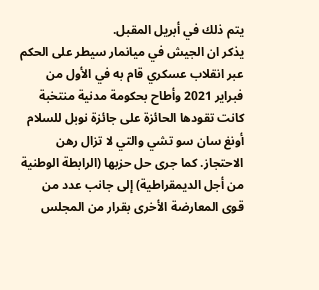يتم ذلك في أبريل المقبل.
يذكر ان الجيش في ميانمار سيطر على الحكم عبر انقلاب عسكري قام به في الأول من فبراير 2021 وأطاح بحكومة مدنية منتخبة كانت تقودها الحائزة على جائزة نوبل للسلام أونغ سان سو تشي والتي لا تزال رهن الاحتجاز. كما جرى حل حزبها (الرابطة الوطنية من أجل الديمقراطية) إلى جانب عدد من قوى المعارضة الأخرى بقرار من المجلس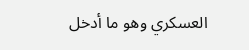العسكري وهو ما أدخل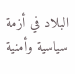البلاد في أزمة سياسية وأمنية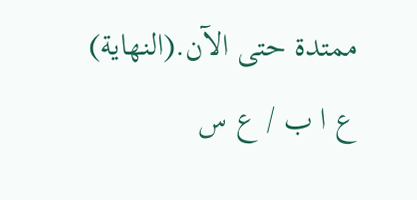ممتدة حتى الآن.(النهاية) ع ا ب / ع س